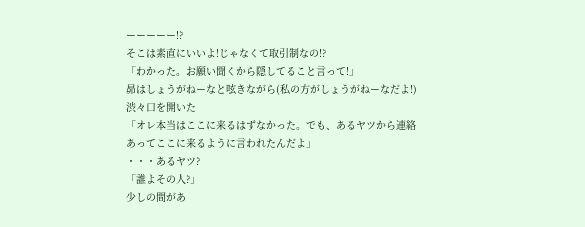ーーーーー!?
そこは素直にいいよ!じゃなくて取引制なの!?
「わかった。お願い聞くから隠してること言って!」
昴はしょうがねーなと呟きながら(私の方がしょうがねーなだよ!)渋々口を開いた
「オレ本当はここに来るはずなかった。でも、あるヤツから連絡あってここに来るように言われたんだよ」
・・・あるヤツ?
「誰よその人?」
少しの間があ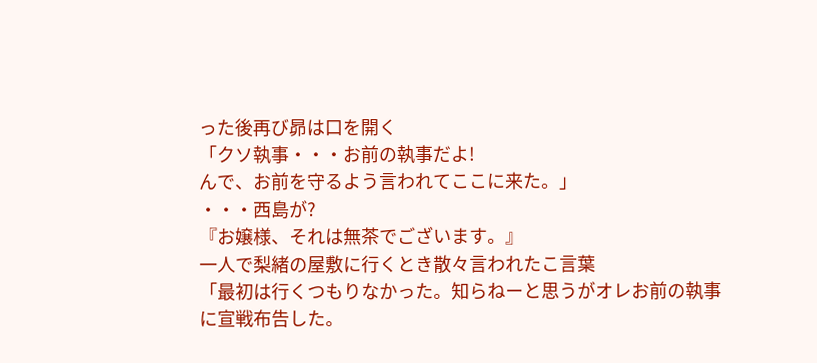った後再び昴は口を開く
「クソ執事・・・お前の執事だよ!
んで、お前を守るよう言われてここに来た。」
・・・西島が?
『お嬢様、それは無茶でございます。』
一人で梨緒の屋敷に行くとき散々言われたこ言葉
「最初は行くつもりなかった。知らねーと思うがオレお前の執事に宣戦布告した。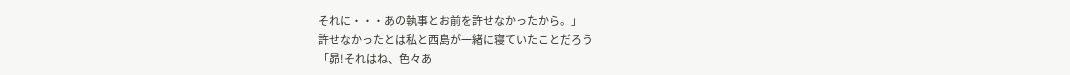それに・・・あの執事とお前を許せなかったから。」
許せなかったとは私と西島が一緒に寝ていたことだろう
「昴!それはね、色々あ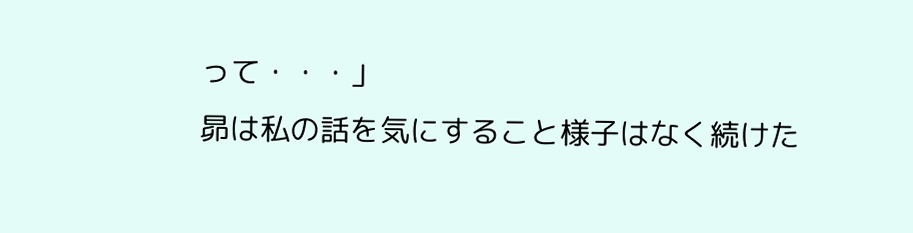って・・・」
昴は私の話を気にすること様子はなく続けた